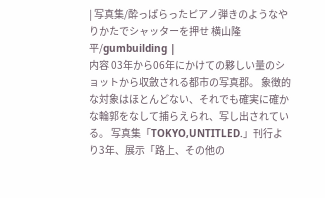| 写真集/酔っぱらったピアノ弾きのようなやりかたでシャッターを押せ 横山隆平/gumbuilding |
内容 03年から06年にかけての夥しい量のショットから収斂される都市の写真郡。 象徴的な対象はほとんどない、それでも確実に確かな輪郭をなして捕らえられ、写し出されている。 写真集「TOKYO,UNTITLED.」刊行より3年、展示「路上、その他の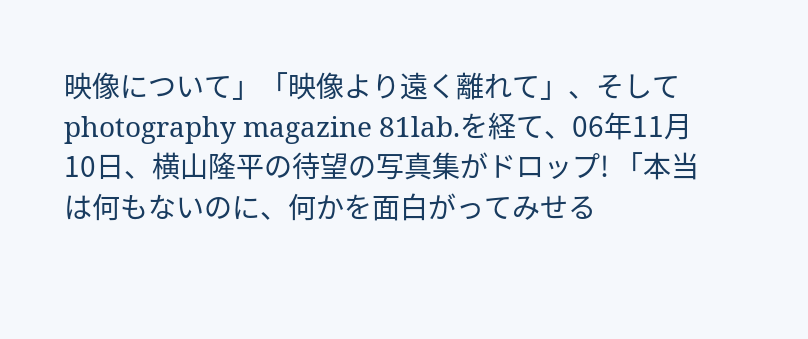映像について」「映像より遠く離れて」、そしてphotography magazine 81lab.を経て、06年11月10日、横山隆平の待望の写真集がドロップ! 「本当は何もないのに、何かを面白がってみせる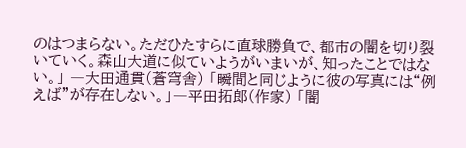のはつまらない。ただひたすらに直球勝負で、都市の闇を切り裂いていく。森山大道に似ていようがいまいが、知ったことではない。」 ―大田通貫(蒼穹舎) 「瞬間と同じように彼の写真には“例えば”が存在しない。」―平田拓郎(作家) 「闇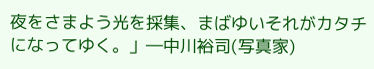夜をさまよう光を採集、まばゆいそれがカタチになってゆく。」―中川裕司(写真家)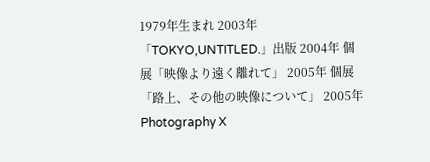1979年生まれ 2003年 「TOKYO,UNTITLED.」出版 2004年 個展「映像より遠く離れて」 2005年 個展「路上、その他の映像について」 2005年 Photography X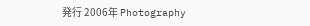発行 2006年 Photography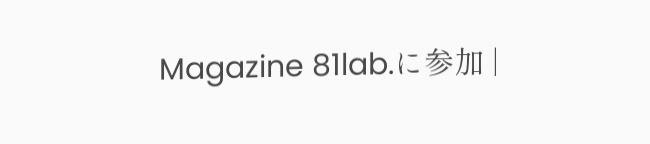Magazine 81lab.に参加 |